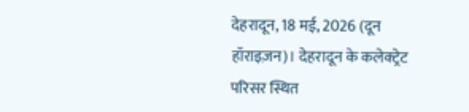देहरादून, 18 मई, 2026 (दून हॉराइज़न)। देहरादून के कलेक्ट्रेट परिसर स्थित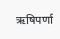ऋषिपर्णा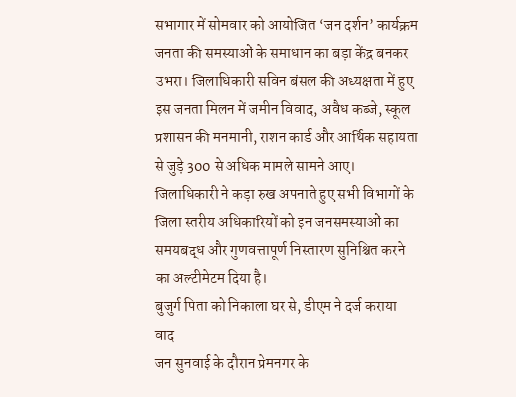सभागार में सोमवार को आयोजित ‘जन दर्शन’ कार्यक्रम जनता की समस्याओं के समाधान का बड़ा केंद्र बनकर उभरा। जिलाधिकारी सविन बंसल की अध्यक्षता में हुए इस जनता मिलन में जमीन विवाद, अवैध कब्जे, स्कूल प्रशासन की मनमानी, राशन कार्ड और आर्थिक सहायता से जुड़े 300 से अधिक मामले सामने आए।
जिलाधिकारी ने कड़ा रुख अपनाते हुए सभी विभागों के जिला स्तरीय अधिकारियों को इन जनसमस्याओं का समयबद्ध और गुणवत्तापूर्ण निस्तारण सुनिश्चित करने का अल्टीमेटम दिया है।
बुजुर्ग पिता को निकाला घर से, डीएम ने दर्ज कराया वाद
जन सुनवाई के दौरान प्रेमनगर के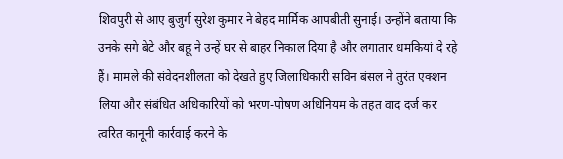शिवपुरी से आए बुजुर्ग सुरेश कुमार ने बेहद मार्मिक आपबीती सुनाई। उन्होंने बताया कि उनके सगे बेटे और बहू ने उन्हें घर से बाहर निकाल दिया है और लगातार धमकियां दे रहे हैं। मामले की संवेदनशीलता को देखते हुए जिलाधिकारी सविन बंसल ने तुरंत एक्शन लिया और संबंधित अधिकारियों को भरण-पोषण अधिनियम के तहत वाद दर्ज कर त्वरित कानूनी कार्रवाई करने के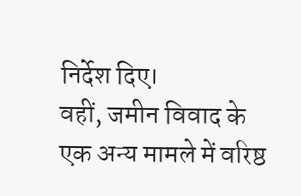निर्देश दिए।
वहीं, जमीन विवाद के एक अन्य मामले में वरिष्ठ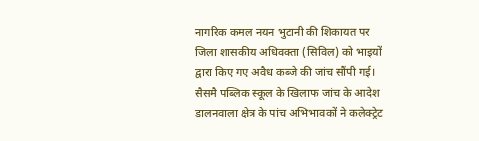नागरिक कमल नयन भुटानी की शिकायत पर जिला शासकीय अधिवक्ता (सिविल) को भाइयों द्वारा किए गए अवैध कब्जे की जांच सौंपी गई।
सैसमै पब्लिक स्कूल के खिलाफ जांच के आदेश
डालनवाला क्षेत्र के पांच अभिभावकों ने कलेक्ट्रेट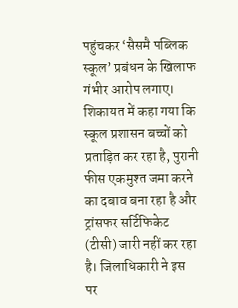पहुंचकर ‘सैसमै पब्लिक स्कूल’ प्रबंधन के खिलाफ गंभीर आरोप लगाए। शिकायत में कहा गया कि स्कूल प्रशासन बच्चों को प्रताड़ित कर रहा है, पुरानी फीस एकमुश्त जमा करने का दबाव बना रहा है और ट्रांसफर सर्टिफिकेट (टीसी) जारी नहीं कर रहा है। जिलाधिकारी ने इस पर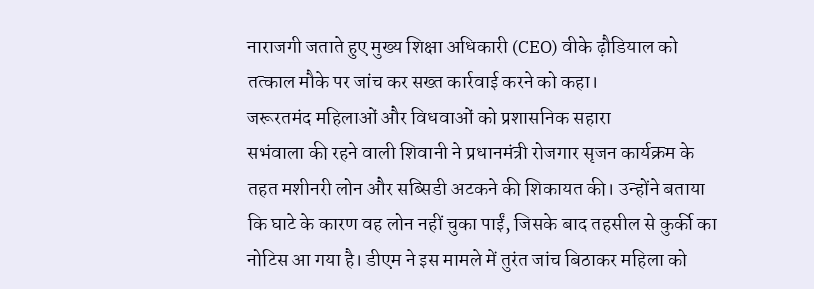नाराजगी जताते हुए मुख्य शिक्षा अधिकारी (CEO) वीके ढ़ौडियाल को तत्काल मौके पर जांच कर सख्त कार्रवाई करने को कहा।
जरूरतमंद महिलाओं और विधवाओं को प्रशासनिक सहारा
सभंवाला की रहने वाली शिवानी ने प्रधानमंत्री रोजगार सृजन कार्यक्रम के तहत मशीनरी लोन और सब्सिडी अटकने की शिकायत की। उन्होंने बताया कि घाटे के कारण वह लोन नहीं चुका पाईं, जिसके बाद तहसील से कुर्की का नोटिस आ गया है। डीएम ने इस मामले में तुरंत जांच बिठाकर महिला को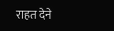राहत देने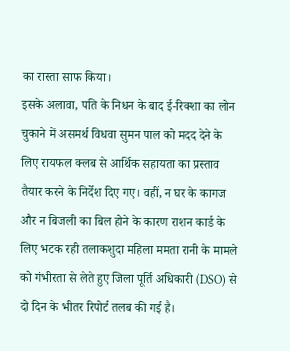का रास्ता साफ किया।
इसके अलावा, पति के निधन के बाद ई-रिक्शा का लोन चुकाने में असमर्थ विधवा सुमन पाल को मदद देने के लिए रायफल क्लब से आर्थिक सहायता का प्रस्ताव तैयार करने के निर्देश दिए गए। वहीं, न घर के कागज और न बिजली का बिल होने के कारण राशन कार्ड के लिए भटक रही तलाकशुदा महिला ममता रानी के मामले को गंभीरता से लेते हुए जिला पूर्ति अधिकारी (DSO) से दो दिन के भीतर रिपोर्ट तलब की गई है।